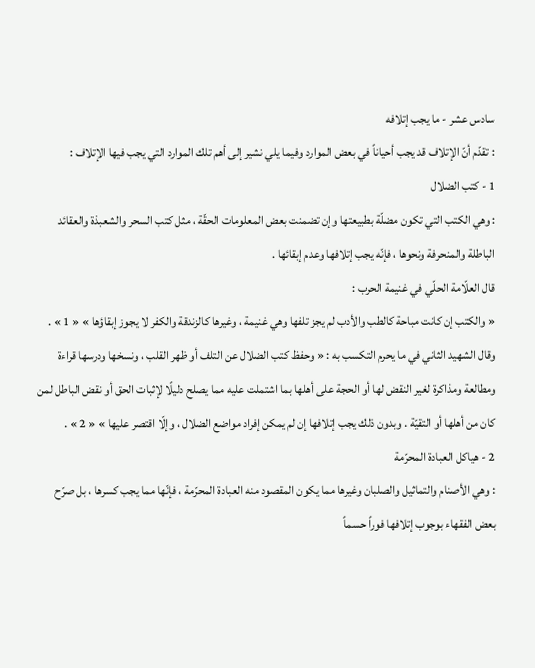سادس عشر - ما يجب إتلافه
: تقدّم أنّ الإتلاف قد يجب أحياناً في بعض الموارد وفيما يلي نشير إلى أهم تلك الموارد التي يجب فيها الإتلاف :
1 - كتب الضلال
: وهي الكتب التي تكون مضلّة بطبيعتها وإن تضمنت بعض المعلومات الحقّة ، مثل كتب السحر والشعبذة والعقائد الباطلة والمنحرفة ونحوها ، فإنّه يجب إتلافها وعدم إبقائها .
قال العلّامة الحلّي في غنيمة الحرب :
« والكتب إن كانت مباحة كالطب والأدب لم يجز تلفها وهي غنيمة ، وغيرها كالزندقة والكفر لا يجوز إبقاؤها » « 1 » .
وقال الشهيد الثاني في ما يحرم التكسب به : « وحفظ كتب الضلال عن التلف أو ظهر القلب ، ونسخها ودرسها قراءة ومطالعة ومذاكرة لغير النقض لها أو الحجة على أهلها بما اشتملت عليه مما يصلح دليلًا لإثبات الحق أو نقض الباطل لمن كان من أهلها أو التقيّة . وبدون ذلك يجب إتلافها إن لم يمكن إفراد مواضع الضلال ، وإلّا اقتصر عليها » « 2 » .
2 - هياكل العبادة المحرّمة
: وهي الأصنام والتماثيل والصلبان وغيرها مما يكون المقصود منه العبادة المحرّمة ، فإنّها مما يجب كسرها ، بل صرّح بعض الفقهاء بوجوب إتلافها فوراً حسماً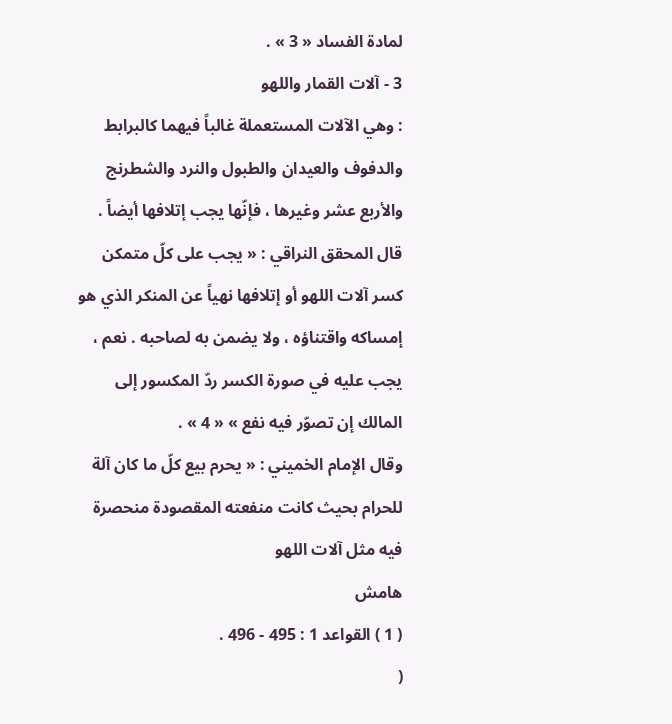لمادة الفساد « 3 » .
3 - آلات القمار واللهو
: وهي الآلات المستعملة غالباً فيهما كالبرابط والدفوف والعيدان والطبول والنرد والشطرنج والأربع عشر وغيرها ، فإنّها يجب إتلافها أيضاً .
قال المحقق النراقي : « يجب على كلّ متمكن كسر آلات اللهو أو إتلافها نهياً عن المنكر الذي هو إمساكه واقتناؤه ، ولا يضمن به لصاحبه . نعم ، يجب عليه في صورة الكسر ردّ المكسور إلى المالك إن تصوّر فيه نفع » « 4 » .
وقال الإمام الخميني : « يحرم بيع كلّ ما كان آلة للحرام بحيث كانت منفعته المقصودة منحصرة فيه مثل آلات اللهو
هامش
( 1 ) القواعد 1 : 495 - 496 .
(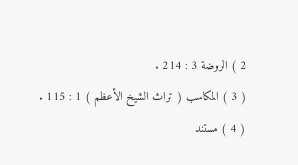2 ) الروضة 3 : 214 .
( 3 ) المكاسب ( تراث الشيخ الأعظم ) 1 : 115 .
( 4 ) مستند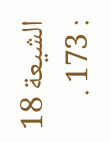الشيعة 18 : 173 .